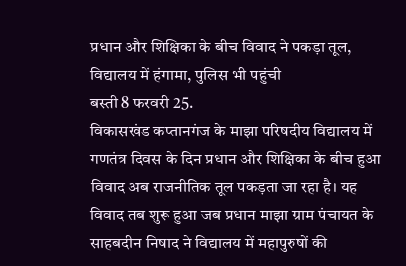प्रधान और शिक्षिका के बीच विवाद ने पकड़ा तूल, विद्यालय में हंगामा, पुलिस भी पहुंची
बस्ती 8 फरवरी 25.
विकासखंड कप्तानगंज के माझा परिषदीय विद्यालय में गणतंत्र दिवस के दिन प्रधान और शिक्षिका के बीच हुआ विवाद अब राजनीतिक तूल पकड़ता जा रहा है। यह विवाद तब शुरू हुआ जब प्रधान माझा ग्राम पंचायत के साहबदीन निषाद ने विद्यालय में महापुरुषों की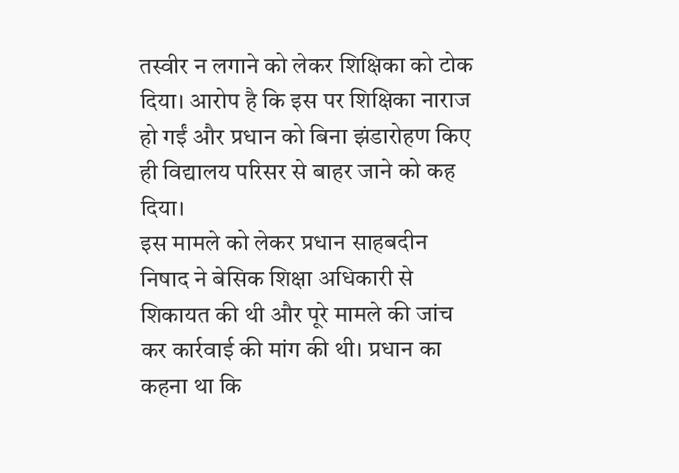तस्वीर न लगाने को लेकर शिक्षिका को टोक दिया। आरोप है कि इस पर शिक्षिका नाराज हो गईं और प्रधान को बिना झंडारोहण किए ही विद्यालय परिसर से बाहर जाने को कह दिया।
इस मामले को लेकर प्रधान साहबदीन निषाद ने बेसिक शिक्षा अधिकारी से शिकायत की थी और पूरे मामले की जांच कर कार्रवाई की मांग की थी। प्रधान का कहना था कि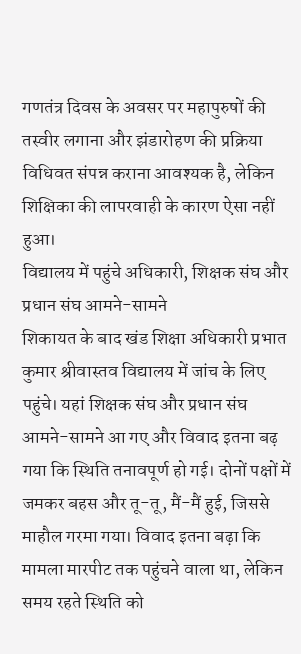गणतंत्र दिवस के अवसर पर महापुरुषों की तस्वीर लगाना और झंडारोहण की प्रक्रिया विधिवत संपन्न कराना आवश्यक है, लेकिन शिक्षिका की लापरवाही के कारण ऐसा नहीं हुआ।
विद्यालय में पहुंचे अधिकारी, शिक्षक संघ और प्रधान संघ आमने-सामने
शिकायत के बाद खंड शिक्षा अधिकारी प्रभात कुमार श्रीवास्तव विद्यालय में जांच के लिए पहुंचे। यहां शिक्षक संघ और प्रधान संघ आमने-सामने आ गए और विवाद इतना बढ़ गया कि स्थिति तनावपूर्ण हो गई। दोनों पक्षों में जमकर बहस और तू-तू, मैं-मैं हुई, जिससे माहौल गरमा गया। विवाद इतना बढ़ा कि मामला मारपीट तक पहुंचने वाला था, लेकिन समय रहते स्थिति को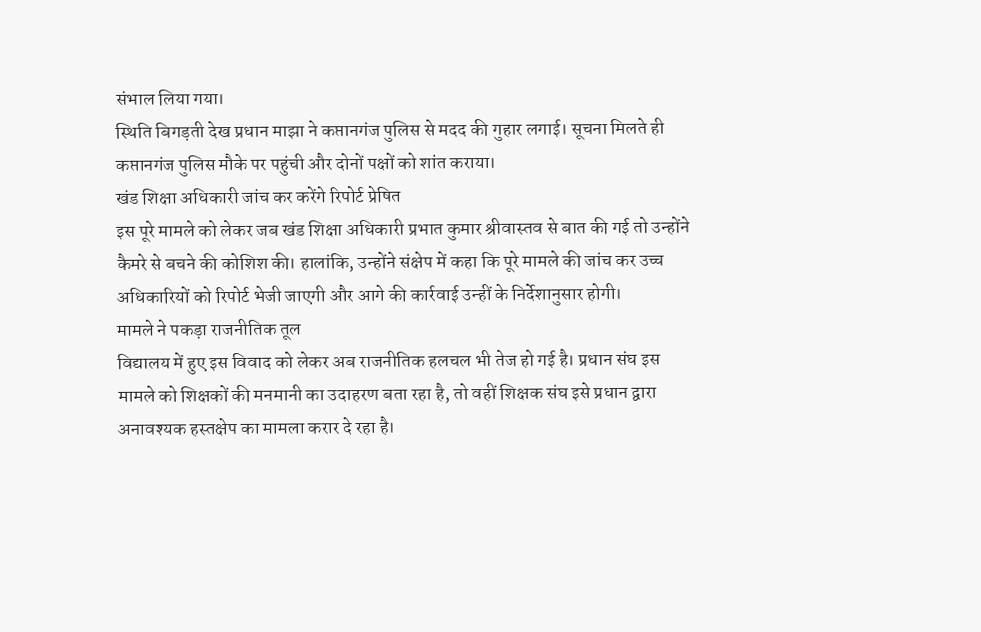संभाल लिया गया।
स्थिति बिगड़ती देख प्रधान माझा ने कप्तानगंज पुलिस से मदद की गुहार लगाई। सूचना मिलते ही कप्तानगंज पुलिस मौके पर पहुंची और दोनों पक्षों को शांत कराया।
खंड शिक्षा अधिकारी जांच कर करेंगे रिपोर्ट प्रेषित
इस पूरे मामले को लेकर जब खंड शिक्षा अधिकारी प्रभात कुमार श्रीवास्तव से बात की गई तो उन्होंने कैमरे से बचने की कोशिश की। हालांकि, उन्होंने संक्षेप में कहा कि पूरे मामले की जांच कर उच्च अधिकारियों को रिपोर्ट भेजी जाएगी और आगे की कार्रवाई उन्हीं के निर्देशानुसार होगी।
मामले ने पकड़ा राजनीतिक तूल
विद्यालय में हुए इस विवाद को लेकर अब राजनीतिक हलचल भी तेज हो गई है। प्रधान संघ इस मामले को शिक्षकों की मनमानी का उदाहरण बता रहा है, तो वहीं शिक्षक संघ इसे प्रधान द्वारा अनावश्यक हस्तक्षेप का मामला करार दे रहा है।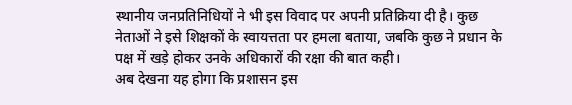स्थानीय जनप्रतिनिधियों ने भी इस विवाद पर अपनी प्रतिक्रिया दी है। कुछ नेताओं ने इसे शिक्षकों के स्वायत्तता पर हमला बताया, जबकि कुछ ने प्रधान के पक्ष में खड़े होकर उनके अधिकारों की रक्षा की बात कही।
अब देखना यह होगा कि प्रशासन इस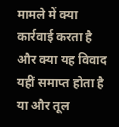मामले में क्या कार्रवाई करता है और क्या यह विवाद यहीं समाप्त होता है या और तूल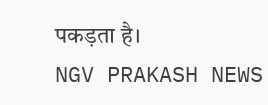पकड़ता है।
NGV PRAKASH NEWS